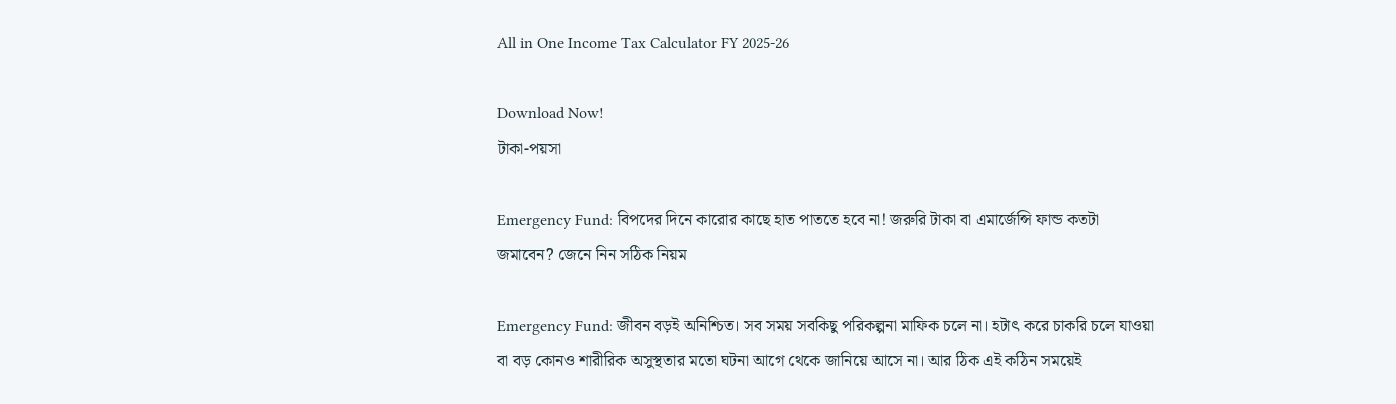All in One Income Tax Calculator FY 2025-26

Download Now!
টাকা-পয়সা

Emergency Fund: বিপদের দিনে কারোর কাছে হাত পাততে হবে না! জরুরি টাকা বা এমার্জেন্সি ফান্ড কতটা জমাবেন? জেনে নিন সঠিক নিয়ম

Emergency Fund: জীবন বড়ই অনিশ্চিত। সব সময় সবকিছু পরিকল্পনা মাফিক চলে না। হটাৎ করে চাকরি চলে যাওয়া বা বড় কোনও শারীরিক অসুস্থতার মতো ঘটনা আগে থেকে জানিয়ে আসে না। আর ঠিক এই কঠিন সময়েই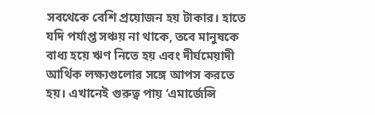সবথেকে বেশি প্রয়োজন হয় টাকার। হাতে যদি পর্যাপ্ত সঞ্চয় না থাকে, তবে মানুষকে বাধ্য হয়ে ঋণ নিতে হয় এবং দীর্ঘমেয়াদী আর্থিক লক্ষ্যগুলোর সঙ্গে আপস করতে হয়। এখানেই গুরুত্ব পায় ‘এমার্জেন্সি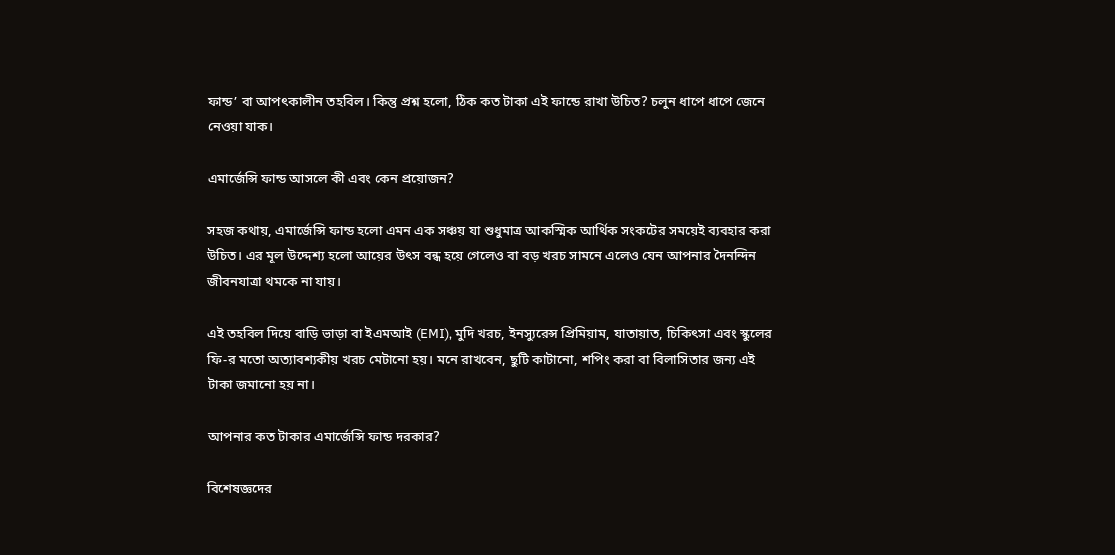ফান্ড’ বা আপৎকালীন তহবিল। কিন্তু প্রশ্ন হলো, ঠিক কত টাকা এই ফান্ডে রাখা উচিত? চলুন ধাপে ধাপে জেনে নেওয়া যাক।

এমার্জেন্সি ফান্ড আসলে কী এবং কেন প্রয়োজন?

সহজ কথায়, এমার্জেন্সি ফান্ড হলো এমন এক সঞ্চয় যা শুধুমাত্র আকস্মিক আর্থিক সংকটের সময়েই ব্যবহার করা উচিত। এর মূল উদ্দেশ্য হলো আয়ের উৎস বন্ধ হয়ে গেলেও বা বড় খরচ সামনে এলেও যেন আপনার দৈনন্দিন জীবনযাত্রা থমকে না যায়।

এই তহবিল দিয়ে বাড়ি ভাড়া বা ইএমআই (EMI), মুদি খরচ, ইনস্যুরেন্স প্রিমিয়াম, যাতায়াত, চিকিৎসা এবং স্কুলের ফি-র মতো অত্যাবশ্যকীয় খরচ মেটানো হয়। মনে রাখবেন, ছুটি কাটানো, শপিং করা বা বিলাসিতার জন্য এই টাকা জমানো হয় না।

আপনার কত টাকার এমার্জেন্সি ফান্ড দরকার?

বিশেষজ্ঞদের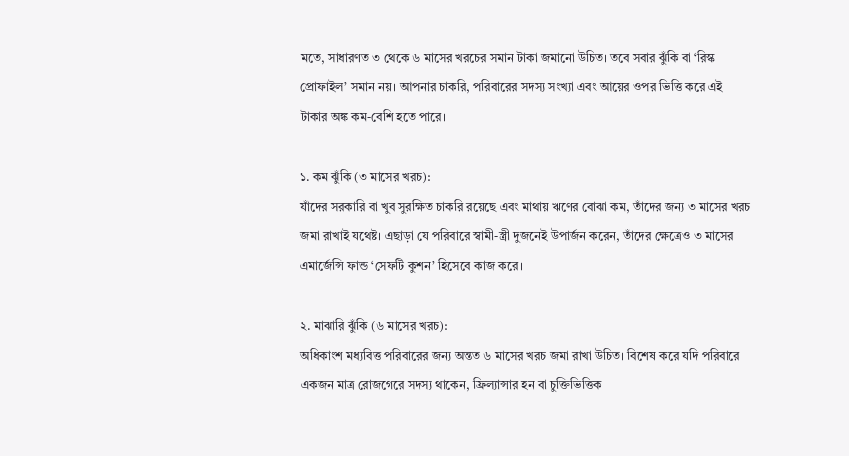মতে, সাধারণত ৩ থেকে ৬ মাসের খরচের সমান টাকা জমানো উচিত। তবে সবার ঝুঁকি বা ‘রিস্ক প্রোফাইল’ সমান নয়। আপনার চাকরি, পরিবারের সদস্য সংখ্যা এবং আয়ের ওপর ভিত্তি করে এই টাকার অঙ্ক কম-বেশি হতে পারে।

১. কম ঝুঁকি (৩ মাসের খরচ):
যাঁদের সরকারি বা খুব সুরক্ষিত চাকরি রয়েছে এবং মাথায় ঋণের বোঝা কম, তাঁদের জন্য ৩ মাসের খরচ জমা রাখাই যথেষ্ট। এছাড়া যে পরিবারে স্বামী-স্ত্রী দুজনেই উপার্জন করেন, তাঁদের ক্ষেত্রেও ৩ মাসের এমার্জেন্সি ফান্ড ‘সেফটি কুশন’ হিসেবে কাজ করে।

২. মাঝারি ঝুঁকি (৬ মাসের খরচ):
অধিকাংশ মধ্যবিত্ত পরিবারের জন্য অন্তত ৬ মাসের খরচ জমা রাখা উচিত। বিশেষ করে যদি পরিবারে একজন মাত্র রোজগেরে সদস্য থাকেন, ফ্রিল্যান্সার হন বা চুক্তিভিত্তিক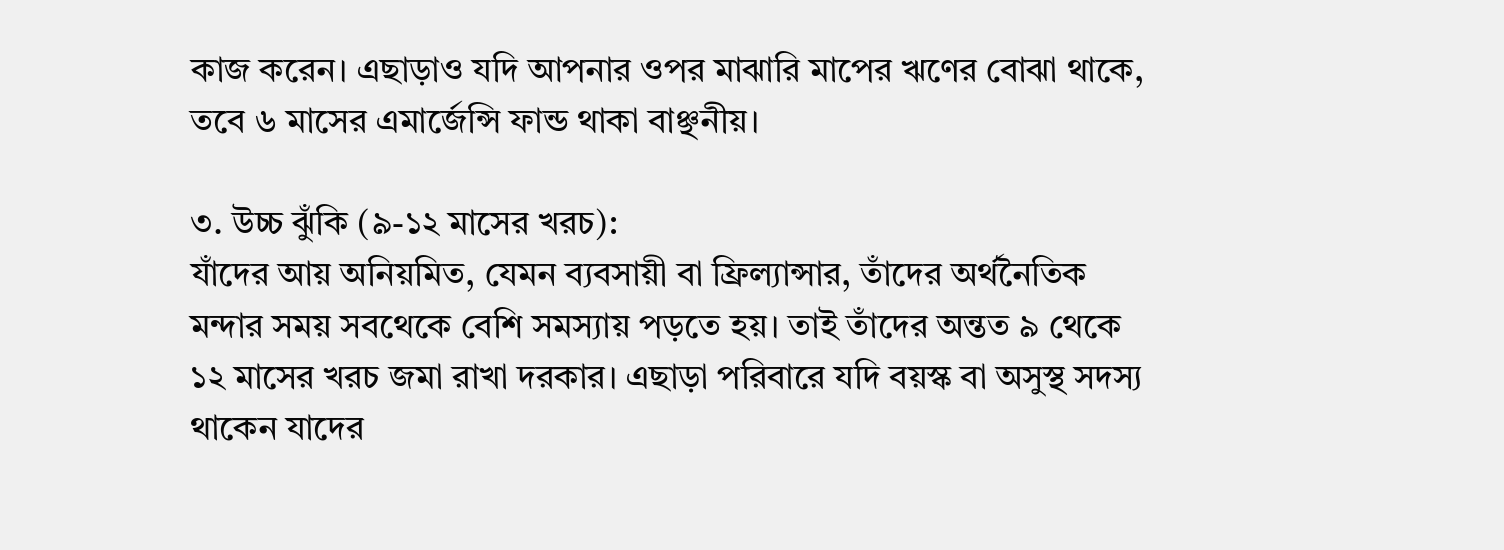কাজ করেন। এছাড়াও যদি আপনার ওপর মাঝারি মাপের ঋণের বোঝা থাকে, তবে ৬ মাসের এমার্জেন্সি ফান্ড থাকা বাঞ্ছনীয়।

৩. উচ্চ ঝুঁকি (৯-১২ মাসের খরচ):
যাঁদের আয় অনিয়মিত, যেমন ব্যবসায়ী বা ফ্রিল্যান্সার, তাঁদের অর্থনৈতিক মন্দার সময় সবথেকে বেশি সমস্যায় পড়তে হয়। তাই তাঁদের অন্তত ৯ থেকে ১২ মাসের খরচ জমা রাখা দরকার। এছাড়া পরিবারে যদি বয়স্ক বা অসুস্থ সদস্য থাকেন যাদের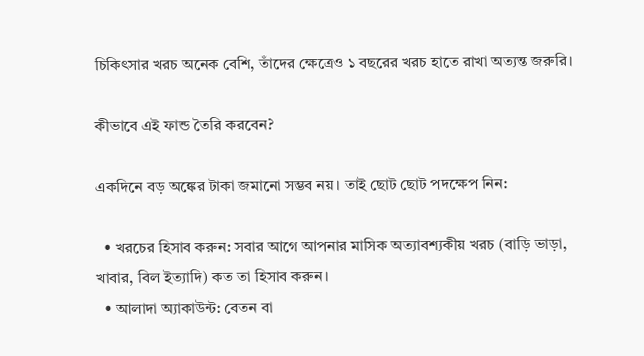চিকিৎসার খরচ অনেক বেশি, তাঁদের ক্ষেত্রেও ১ বছরের খরচ হাতে রাখা অত্যন্ত জরুরি।

কীভাবে এই ফান্ড তৈরি করবেন?

একদিনে বড় অঙ্কের টাকা জমানো সম্ভব নয়। তাই ছোট ছোট পদক্ষেপ নিন:

  • খরচের হিসাব করুন: সবার আগে আপনার মাসিক অত্যাবশ্যকীয় খরচ (বাড়ি ভাড়া, খাবার, বিল ইত্যাদি) কত তা হিসাব করুন।
  • আলাদা অ্যাকাউন্ট: বেতন বা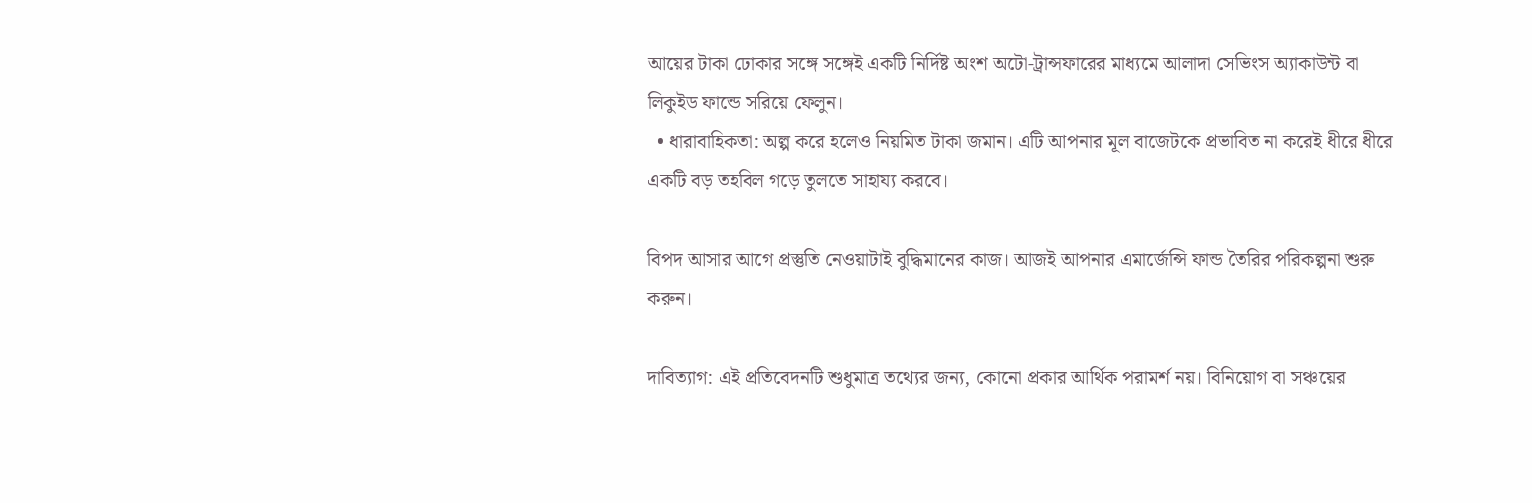আয়ের টাকা ঢোকার সঙ্গে সঙ্গেই একটি নির্দিষ্ট অংশ অটো-ট্রান্সফারের মাধ্যমে আলাদা সেভিংস অ্যাকাউন্ট বা লিকুইড ফান্ডে সরিয়ে ফেলুন।
  • ধারাবাহিকতা: অল্প করে হলেও নিয়মিত টাকা জমান। এটি আপনার মূল বাজেটকে প্রভাবিত না করেই ধীরে ধীরে একটি বড় তহবিল গড়ে তুলতে সাহায্য করবে।

বিপদ আসার আগে প্রস্তুতি নেওয়াটাই বুদ্ধিমানের কাজ। আজই আপনার এমার্জেন্সি ফান্ড তৈরির পরিকল্পনা শুরু করুন।

দাবিত্যাগ: এই প্রতিবেদনটি শুধুমাত্র তথ্যের জন্য, কোনো প্রকার আর্থিক পরামর্শ নয়। বিনিয়োগ বা সঞ্চয়ের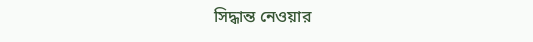সিদ্ধান্ত নেওয়ার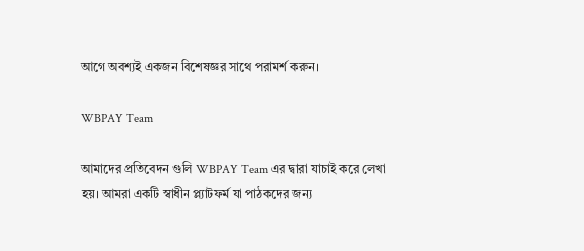আগে অবশ্যই একজন বিশেষজ্ঞর সাথে পরামর্শ করুন।

WBPAY Team

আমাদের প্রতিবেদন গুলি WBPAY Team এর দ্বারা যাচাই করে লেখা হয়। আমরা একটি স্বাধীন প্ল্যাটফর্ম যা পাঠকদের জন্য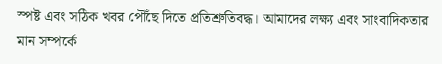স্পষ্ট এবং সঠিক খবর পৌঁছে দিতে প্রতিশ্রুতিবদ্ধ। আমাদের লক্ষ্য এবং সাংবাদিকতার মান সম্পর্কে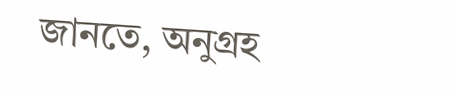জানতে, অনুগ্রহ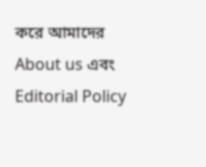করে আমাদের About us এবং Editorial Policy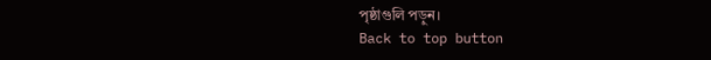পৃষ্ঠাগুলি পড়ুন।
Back to top button